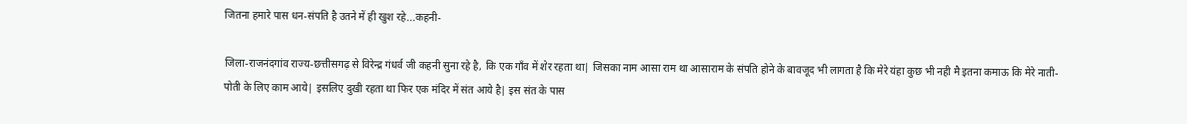जितना हमारे पास धन-संपति है उतने में ही खुश रहे...कहनी-

जिला-राजनंदगांव राज्य-छत्तीसगढ़ से विरेन्द्र गंधर्व जी कहनी सुना रहे है, कि एक गाँव में शेर रहता था| जिसका नाम आसा राम था आसाराम के संपति होने के बावजूद भी लागता है कि मेरे यंहा कुछ भी नही मै इतना कमाऊ कि मेरे नाती-पोती के लिए काम आये| इसलिए दुखी रहता था फिर एक मंदिर में संत आये है| इस संत के पास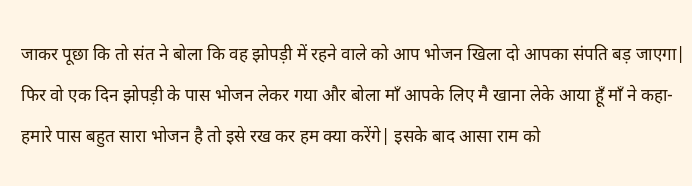जाकर पूछा कि तो संत ने बोला कि वह झोपड़ी में रहने वाले को आप भोजन खिला दो आपका संपति बड़ जाएगा| फिर वो एक दिन झोपड़ी के पास भोजन लेकर गया और बोला माँ आपके लिए मै खाना लेके आया हूँ माँ ने कहा-हमारे पास बहुत सारा भोजन है तो इसे रख कर हम क्या करेंगे| इसके बाद आसा राम को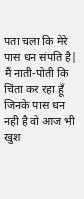पता चला कि मेरे पास धन संपति है| मैं नाती-पोती कि चिंता कर रहा हूँ जिनके पास धन नही है वो आज भी खुश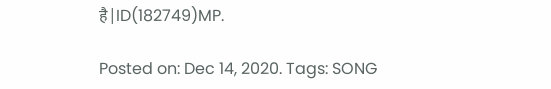है|ID(182749)MP.

Posted on: Dec 14, 2020. Tags: SONG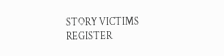STORY VICTIMS REGISTER